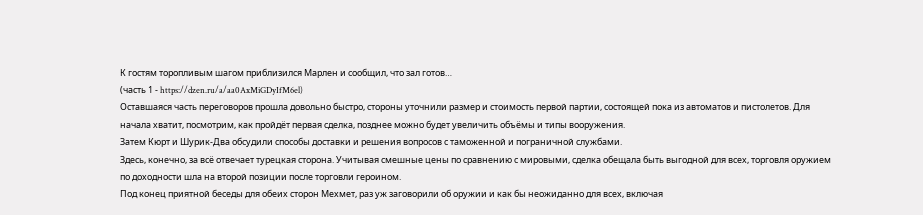К гостям торопливым шагом приблизился Марлен и сообщил, что зал готов…
(часть 1 - https://dzen.ru/a/aa0AxMiGDyIfM6el)
Оставшаяся часть переговоров прошла довольно быстро, стороны уточнили размер и стоимость первой партии, состоящей пока из автоматов и пистолетов. Для начала хватит, посмотрим, как пройдёт первая сделка, позднее можно будет увеличить объёмы и типы вооружения.
Затем Кюрт и Шурик-Два обсудили способы доставки и решения вопросов с таможенной и пограничной службами.
Здесь, конечно, за всё отвечает турецкая сторона. Учитывая смешные цены по сравнению с мировыми, сделка обещала быть выгодной для всех, торговля оружием по доходности шла на второй позиции после торговли героином.
Под конец приятной беседы для обеих сторон Мехмет, раз уж заговорили об оружии и как бы неожиданно для всех, включая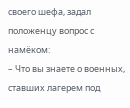своего шефа, задал положенцу вопрос с намёком:
– Что вы знаете о военных, ставших лагерем под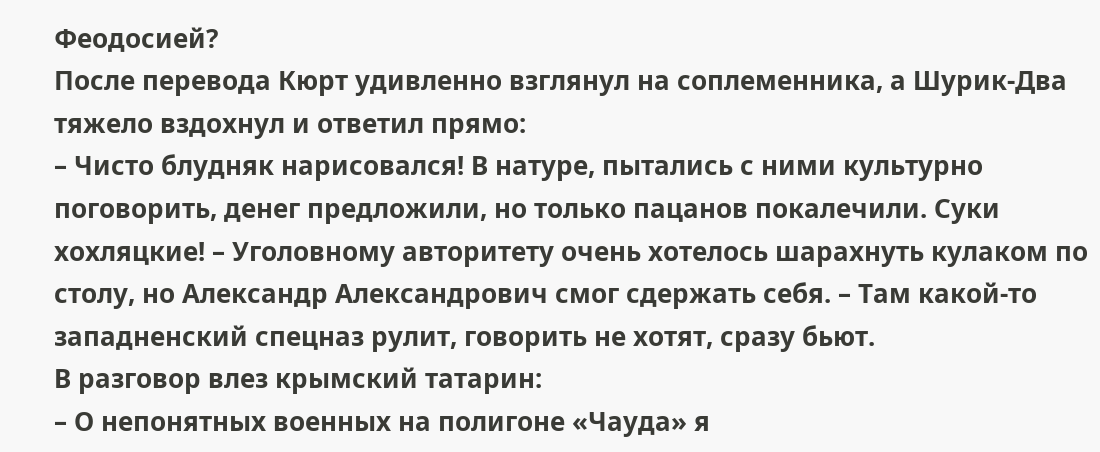Феодосией?
После перевода Кюрт удивленно взглянул на соплеменника, а Шурик-Два тяжело вздохнул и ответил прямо:
– Чисто блудняк нарисовался! В натуре, пытались с ними культурно поговорить, денег предложили, но только пацанов покалечили. Суки хохляцкие! – Уголовному авторитету очень хотелось шарахнуть кулаком по столу, но Александр Александрович смог сдержать себя. – Там какой-то западненский спецназ рулит, говорить не хотят, сразу бьют.
В разговор влез крымский татарин:
– О непонятных военных на полигоне «Чауда» я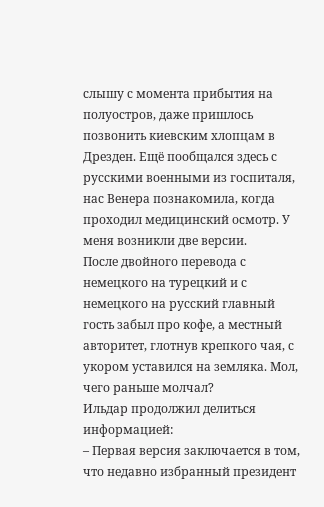слышу с момента прибытия на полуостров, даже пришлось позвонить киевским хлопцам в Дрезден. Ещё пообщался здесь с русскими военными из госпиталя, нас Венера познакомила, когда проходил медицинский осмотр. У меня возникли две версии.
После двойного перевода с немецкого на турецкий и с немецкого на русский главный гость забыл про кофе, а местный авторитет, глотнув крепкого чая, с укором уставился на земляка. Мол, чего раньше молчал?
Ильдар продолжил делиться информацией:
– Первая версия заключается в том, что недавно избранный президент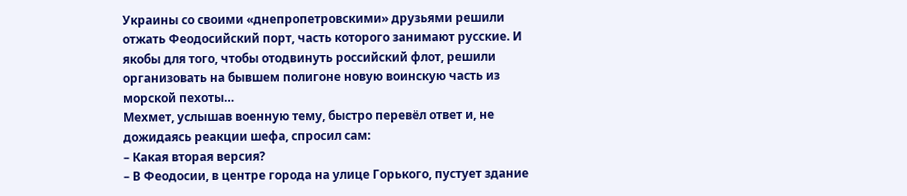Украины со своими «днепропетровскими» друзьями решили отжать Феодосийский порт, часть которого занимают русские. И якобы для того, чтобы отодвинуть российский флот, решили организовать на бывшем полигоне новую воинскую часть из морской пехоты…
Мехмет, услышав военную тему, быстро перевёл ответ и, не дожидаясь реакции шефа, спросил сам:
– Какая вторая версия?
– В Феодосии, в центре города на улице Горького, пустует здание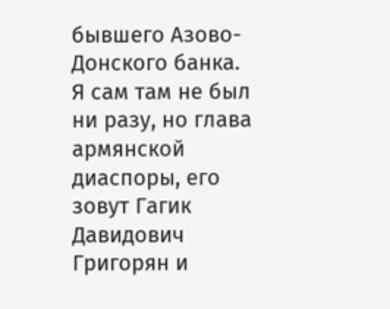бывшего Азово-Донского банка. Я сам там не был ни разу, но глава армянской диаспоры, его зовут Гагик Давидович Григорян и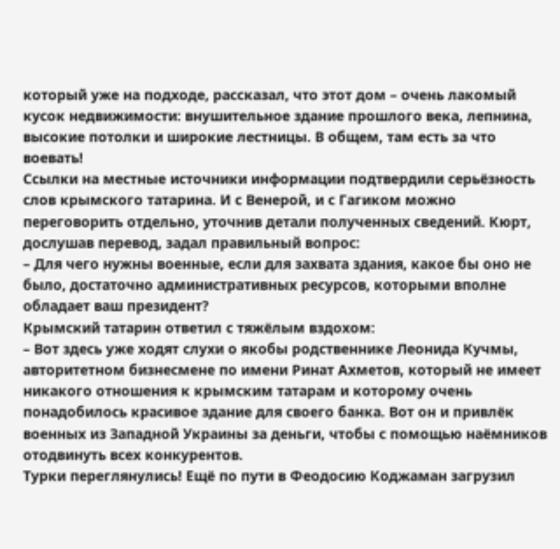который уже на подходе, рассказал, что этот дом – очень лакомый кусок недвижимости: внушительное здание прошлого века, лепнина, высокие потолки и широкие лестницы. В общем, там есть за что воевать!
Ссылки на местные источники информации подтвердили серьёзность слов крымского татарина. И с Венерой, и с Гагиком можно переговорить отдельно, уточнив детали полученных сведений. Кюрт, дослушав перевод, задал правильный вопрос:
– Для чего нужны военные, если для захвата здания, какое бы оно не было, достаточно административных ресурсов, которыми вполне обладает ваш президент?
Крымский татарин ответил с тяжёлым вздохом:
– Вот здесь уже ходят слухи о якобы родственнике Леонида Кучмы, авторитетном бизнесмене по имени Ринат Ахметов, который не имеет никакого отношения к крымским татарам и которому очень понадобилось красивое здание для своего банка. Вот он и привлёк военных из Западной Украины за деньги, чтобы с помощью наёмников отодвинуть всех конкурентов.
Турки переглянулись! Ещё по пути в Феодосию Коджаман загрузил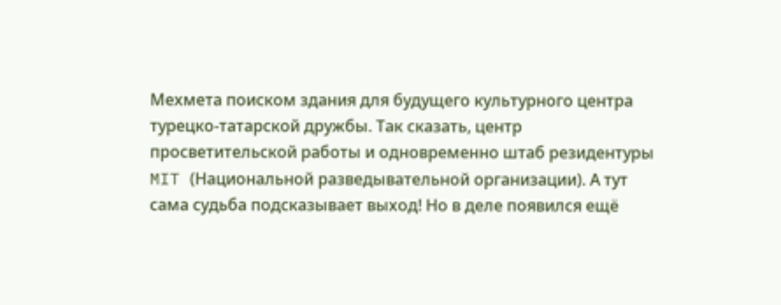Мехмета поиском здания для будущего культурного центра турецко-татарской дружбы. Так сказать, центр просветительской работы и одновременно штаб резидентуры MIT (Национальной разведывательной организации). А тут сама судьба подсказывает выход! Но в деле появился ещё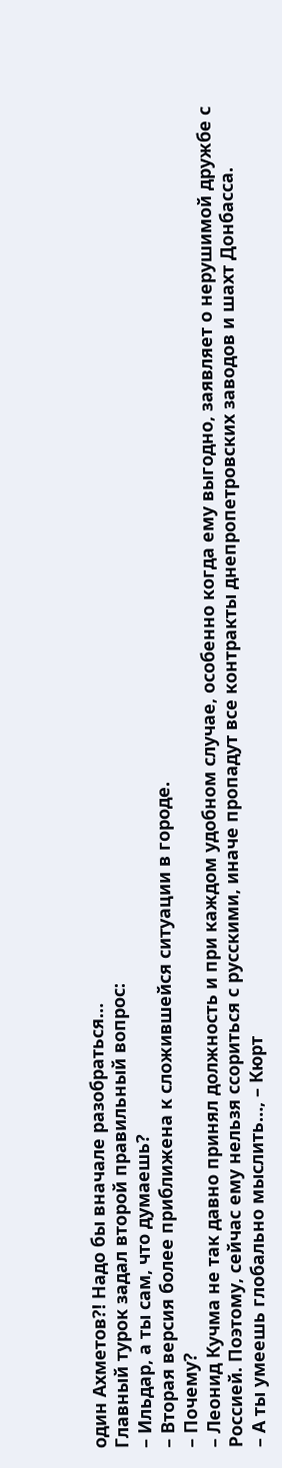один Ахметов?! Надо бы вначале разобраться…
Главный турок задал второй правильный вопрос:
– Ильдар, а ты сам, что думаешь?
– Вторая версия более приближена к сложившейся ситуации в городе.
– Почему?
– Леонид Кучма не так давно принял должность и при каждом удобном случае, особенно когда ему выгодно, заявляет о нерушимой дружбе с Россией. Поэтому, сейчас ему нельзя ссориться с русскими, иначе пропадут все контракты днепропетровских заводов и шахт Донбасса.
– А ты умеешь глобально мыслить…, – Кюрт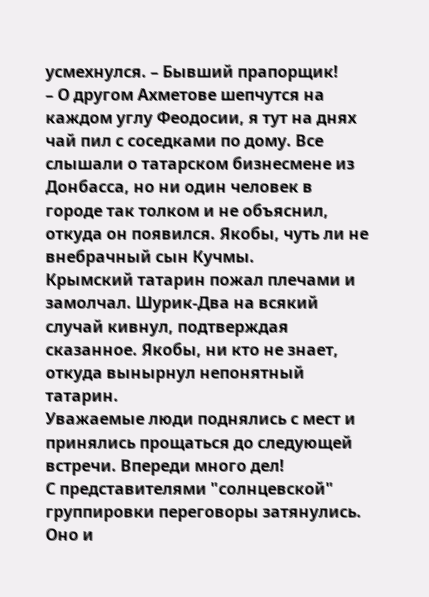усмехнулся. – Бывший прапорщик!
– О другом Ахметове шепчутся на каждом углу Феодосии, я тут на днях чай пил с соседками по дому. Все слышали о татарском бизнесмене из Донбасса, но ни один человек в городе так толком и не объяснил, откуда он появился. Якобы, чуть ли не внебрачный сын Кучмы.
Крымский татарин пожал плечами и замолчал. Шурик-Два на всякий случай кивнул, подтверждая сказанное. Якобы, ни кто не знает, откуда вынырнул непонятный татарин.
Уважаемые люди поднялись с мест и принялись прощаться до следующей встречи. Впереди много дел!
С представителями "солнцевской" группировки переговоры затянулись. Оно и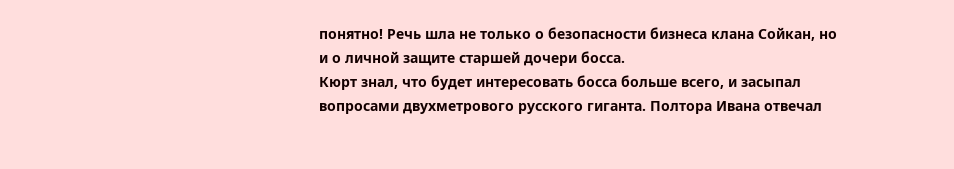понятно! Речь шла не только о безопасности бизнеса клана Сойкан, но и о личной защите старшей дочери босса.
Кюрт знал, что будет интересовать босса больше всего, и засыпал вопросами двухметрового русского гиганта. Полтора Ивана отвечал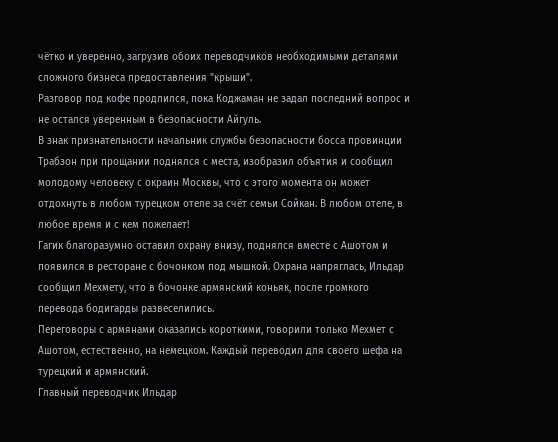чётко и уверенно, загрузив обоих переводчиков необходимыми деталями сложного бизнеса предоставления "крыши".
Разговор под кофе продлился, пока Коджаман не задал последний вопрос и не остался уверенным в безопасности Айгуль.
В знак признательности начальник службы безопасности босса провинции Трабзон при прощании поднялся с места, изобразил объятия и сообщил молодому человеку с окраин Москвы, что с этого момента он может отдохнуть в любом турецком отеле за счёт семьи Сойкан. В любом отеле, в любое время и с кем пожелает!
Гагик благоразумно оставил охрану внизу, поднялся вместе с Ашотом и появился в ресторане с бочонком под мышкой. Охрана напряглась, Ильдар сообщил Мехмету, что в бочонке армянский коньяк, после громкого перевода бодигарды развеселились.
Переговоры с армянами оказались короткими, говорили только Мехмет с Ашотом, естественно, на немецком. Каждый переводил для своего шефа на турецкий и армянский.
Главный переводчик Ильдар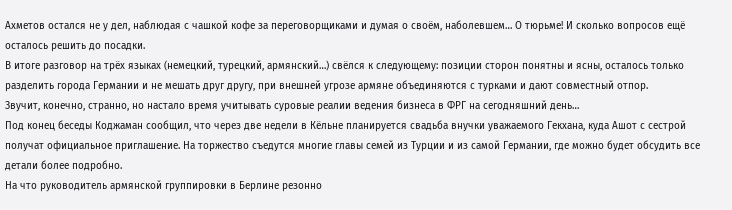Ахметов остался не у дел, наблюдая с чашкой кофе за переговорщиками и думая о своём, наболевшем… О тюрьме! И сколько вопросов ещё осталось решить до посадки.
В итоге разговор на трёх языках (немецкий, турецкий, армянский…) свёлся к следующему: позиции сторон понятны и ясны, осталось только разделить города Германии и не мешать друг другу, при внешней угрозе армяне объединяются с турками и дают совместный отпор.
Звучит, конечно, странно, но настало время учитывать суровые реалии ведения бизнеса в ФРГ на сегодняшний день…
Под конец беседы Коджаман сообщил, что через две недели в Кёльне планируется свадьба внучки уважаемого Гекхана, куда Ашот с сестрой получат официальное приглашение. На торжество съедутся многие главы семей из Турции и из самой Германии, где можно будет обсудить все детали более подробно.
На что руководитель армянской группировки в Берлине резонно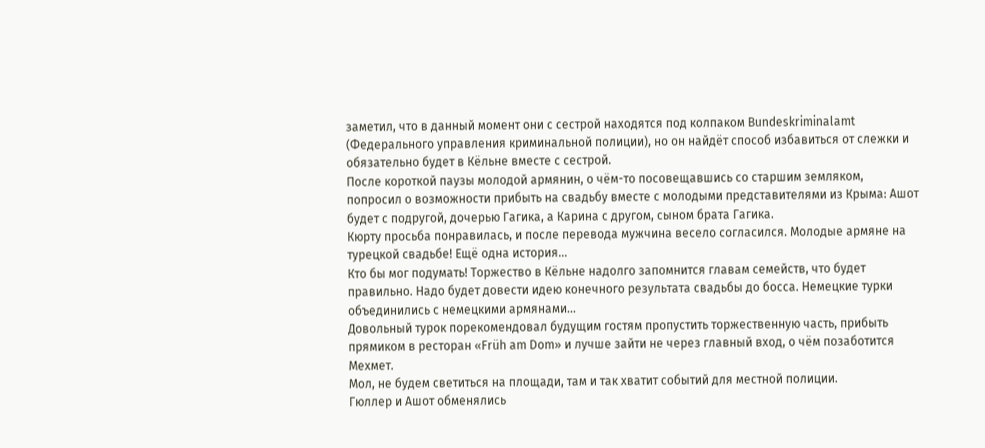заметил, что в данный момент они с сестрой находятся под колпаком Bundeskriminalamt (Федерального управления криминальной полиции), но он найдёт способ избавиться от слежки и обязательно будет в Кёльне вместе с сестрой.
После короткой паузы молодой армянин, о чём-то посовещавшись со старшим земляком, попросил о возможности прибыть на свадьбу вместе с молодыми представителями из Крыма: Ашот будет с подругой, дочерью Гагика, а Карина с другом, сыном брата Гагика.
Кюрту просьба понравилась, и после перевода мужчина весело согласился. Молодые армяне на турецкой свадьбе! Ещё одна история…
Кто бы мог подумать! Торжество в Кёльне надолго запомнится главам семейств, что будет правильно. Надо будет довести идею конечного результата свадьбы до босса. Немецкие турки объединились с немецкими армянами…
Довольный турок порекомендовал будущим гостям пропустить торжественную часть, прибыть прямиком в ресторан «Früh am Dom» и лучше зайти не через главный вход, о чём позаботится Мехмет.
Мол, не будем светиться на площади, там и так хватит событий для местной полиции.
Гюллер и Ашот обменялись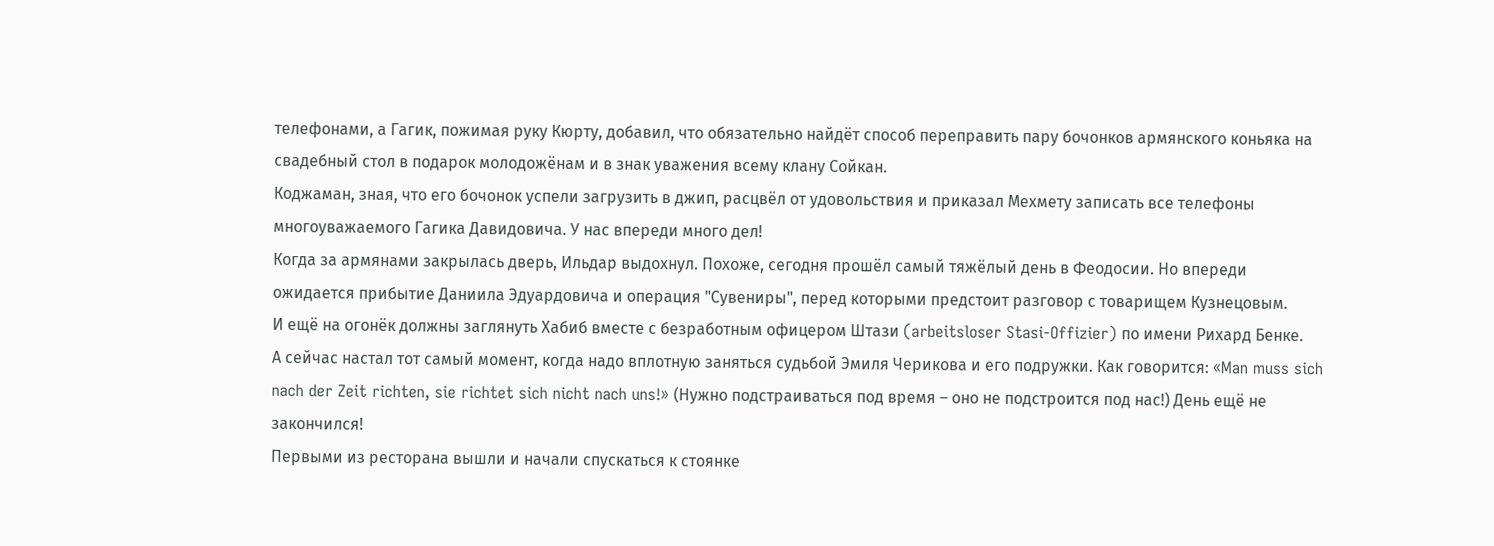телефонами, а Гагик, пожимая руку Кюрту, добавил, что обязательно найдёт способ переправить пару бочонков армянского коньяка на свадебный стол в подарок молодожёнам и в знак уважения всему клану Сойкан.
Коджаман, зная, что его бочонок успели загрузить в джип, расцвёл от удовольствия и приказал Мехмету записать все телефоны многоуважаемого Гагика Давидовича. У нас впереди много дел!
Когда за армянами закрылась дверь, Ильдар выдохнул. Похоже, сегодня прошёл самый тяжёлый день в Феодосии. Но впереди ожидается прибытие Даниила Эдуардовича и операция "Сувениры", перед которыми предстоит разговор с товарищем Кузнецовым.
И ещё на огонёк должны заглянуть Хабиб вместе с безработным офицером Штази (arbeitsloser Stasi-Offizier) по имени Рихард Бенке.
А сейчас настал тот самый момент, когда надо вплотную заняться судьбой Эмиля Черикова и его подружки. Как говорится: «Man muss sich nach der Zeit richten, sie richtet sich nicht nach uns!» (Нужно подстраиваться под время – оно не подстроится под нас!) День ещё не закончился!
Первыми из ресторана вышли и начали спускаться к стоянке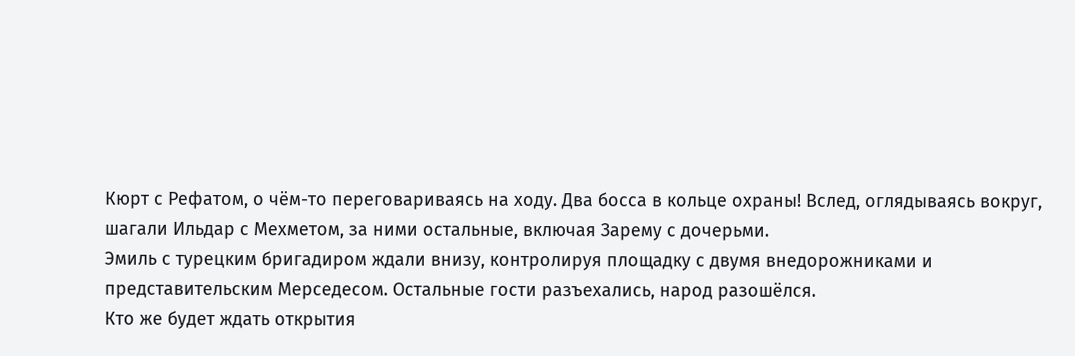Кюрт с Рефатом, о чём-то переговариваясь на ходу. Два босса в кольце охраны! Вслед, оглядываясь вокруг, шагали Ильдар с Мехметом, за ними остальные, включая Зарему с дочерьми.
Эмиль с турецким бригадиром ждали внизу, контролируя площадку с двумя внедорожниками и представительским Мерседесом. Остальные гости разъехались, народ разошёлся.
Кто же будет ждать открытия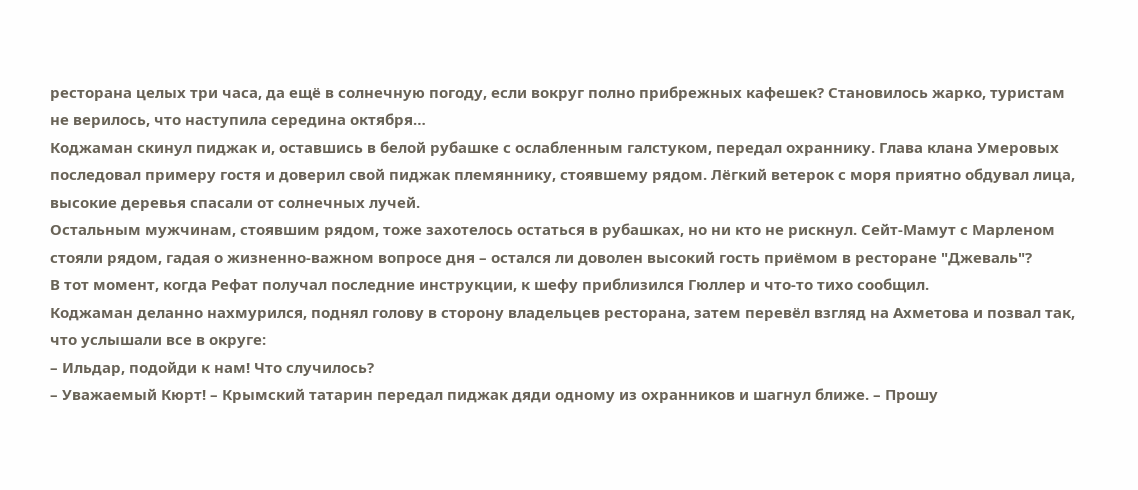ресторана целых три часа, да ещё в солнечную погоду, если вокруг полно прибрежных кафешек? Становилось жарко, туристам не верилось, что наступила середина октября…
Коджаман скинул пиджак и, оставшись в белой рубашке с ослабленным галстуком, передал охраннику. Глава клана Умеровых последовал примеру гостя и доверил свой пиджак племяннику, стоявшему рядом. Лёгкий ветерок с моря приятно обдувал лица, высокие деревья спасали от солнечных лучей.
Остальным мужчинам, стоявшим рядом, тоже захотелось остаться в рубашках, но ни кто не рискнул. Сейт-Мамут с Марленом стояли рядом, гадая о жизненно-важном вопросе дня – остался ли доволен высокий гость приёмом в ресторане "Джеваль"?
В тот момент, когда Рефат получал последние инструкции, к шефу приблизился Гюллер и что-то тихо сообщил.
Коджаман деланно нахмурился, поднял голову в сторону владельцев ресторана, затем перевёл взгляд на Ахметова и позвал так, что услышали все в округе:
– Ильдар, подойди к нам! Что случилось?
– Уважаемый Кюрт! – Крымский татарин передал пиджак дяди одному из охранников и шагнул ближе. – Прошу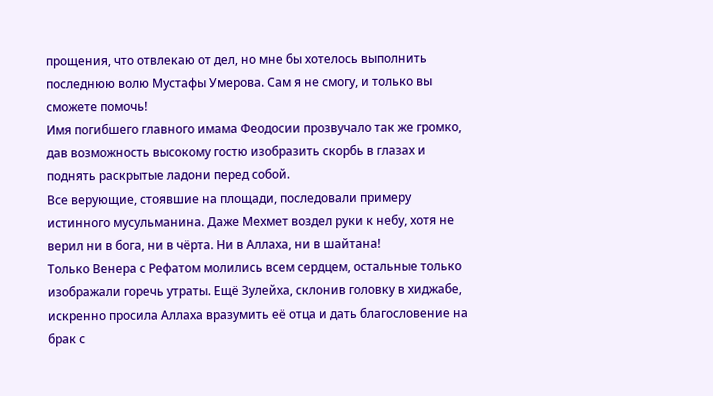прощения, что отвлекаю от дел, но мне бы хотелось выполнить последнюю волю Мустафы Умерова. Сам я не смогу, и только вы сможете помочь!
Имя погибшего главного имама Феодосии прозвучало так же громко, дав возможность высокому гостю изобразить скорбь в глазах и поднять раскрытые ладони перед собой.
Все верующие, стоявшие на площади, последовали примеру истинного мусульманина. Даже Мехмет воздел руки к небу, хотя не верил ни в бога, ни в чёрта. Ни в Аллаха, ни в шайтана!
Только Венера с Рефатом молились всем сердцем, остальные только изображали горечь утраты. Ещё Зулейха, склонив головку в хиджабе, искренно просила Аллаха вразумить её отца и дать благословение на брак с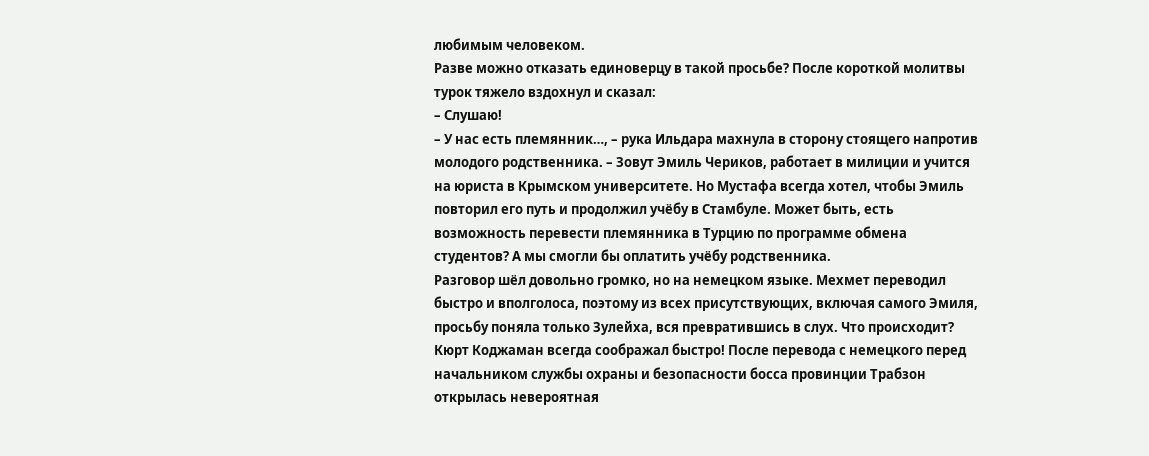любимым человеком.
Разве можно отказать единоверцу в такой просьбе? После короткой молитвы турок тяжело вздохнул и сказал:
– Слушаю!
– У нас есть племянник…, – рука Ильдара махнула в сторону стоящего напротив молодого родственника. – Зовут Эмиль Чериков, работает в милиции и учится на юриста в Крымском университете. Но Мустафа всегда хотел, чтобы Эмиль повторил его путь и продолжил учёбу в Стамбуле. Может быть, есть возможность перевести племянника в Турцию по программе обмена студентов? А мы смогли бы оплатить учёбу родственника.
Разговор шёл довольно громко, но на немецком языке. Мехмет переводил быстро и вполголоса, поэтому из всех присутствующих, включая самого Эмиля, просьбу поняла только Зулейха, вся превратившись в слух. Что происходит?
Кюрт Коджаман всегда соображал быстро! После перевода с немецкого перед начальником службы охраны и безопасности босса провинции Трабзон открылась невероятная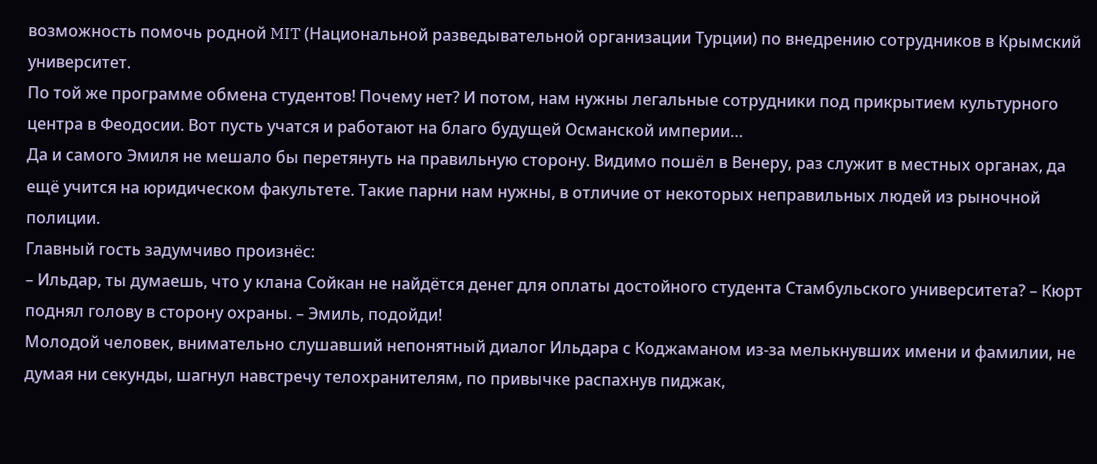возможность помочь родной MIT (Национальной разведывательной организации Турции) по внедрению сотрудников в Крымский университет.
По той же программе обмена студентов! Почему нет? И потом, нам нужны легальные сотрудники под прикрытием культурного центра в Феодосии. Вот пусть учатся и работают на благо будущей Османской империи…
Да и самого Эмиля не мешало бы перетянуть на правильную сторону. Видимо пошёл в Венеру, раз служит в местных органах, да ещё учится на юридическом факультете. Такие парни нам нужны, в отличие от некоторых неправильных людей из рыночной полиции.
Главный гость задумчиво произнёс:
– Ильдар, ты думаешь, что у клана Сойкан не найдётся денег для оплаты достойного студента Стамбульского университета? – Кюрт поднял голову в сторону охраны. – Эмиль, подойди!
Молодой человек, внимательно слушавший непонятный диалог Ильдара с Коджаманом из-за мелькнувших имени и фамилии, не думая ни секунды, шагнул навстречу телохранителям, по привычке распахнув пиджак,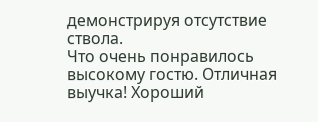демонстрируя отсутствие ствола.
Что очень понравилось высокому гостю. Отличная выучка! Хороший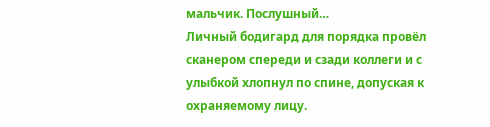мальчик. Послушный…
Личный бодигард для порядка провёл сканером спереди и сзади коллеги и с улыбкой хлопнул по спине, допуская к охраняемому лицу.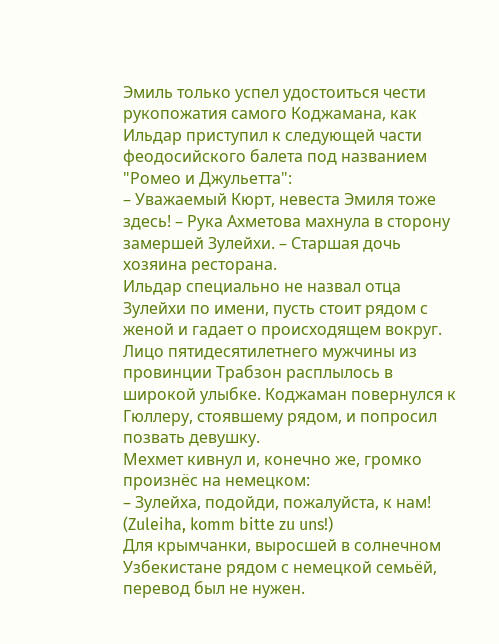Эмиль только успел удостоиться чести рукопожатия самого Коджамана, как Ильдар приступил к следующей части феодосийского балета под названием "Ромео и Джульетта":
– Уважаемый Кюрт, невеста Эмиля тоже здесь! – Рука Ахметова махнула в сторону замершей Зулейхи. – Старшая дочь хозяина ресторана.
Ильдар специально не назвал отца Зулейхи по имени, пусть стоит рядом с женой и гадает о происходящем вокруг.
Лицо пятидесятилетнего мужчины из провинции Трабзон расплылось в широкой улыбке. Коджаман повернулся к Гюллеру, стоявшему рядом, и попросил позвать девушку.
Мехмет кивнул и, конечно же, громко произнёс на немецком:
– Зулейха, подойди, пожалуйста, к нам! (Zuleiha, komm bitte zu uns!)
Для крымчанки, выросшей в солнечном Узбекистане рядом с немецкой семьёй, перевод был не нужен.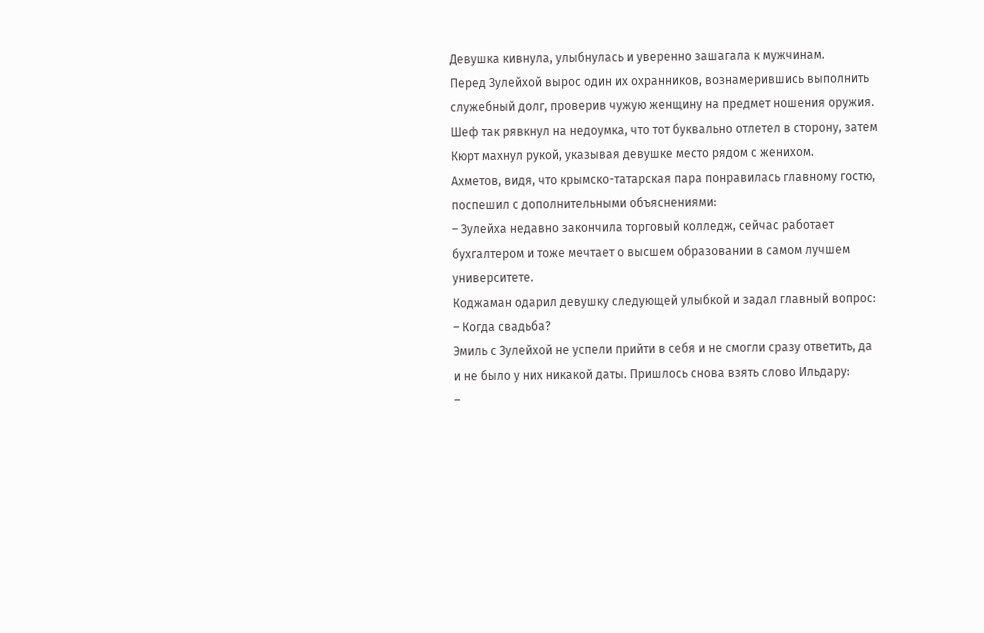Девушка кивнула, улыбнулась и уверенно зашагала к мужчинам.
Перед Зулейхой вырос один их охранников, вознамерившись выполнить служебный долг, проверив чужую женщину на предмет ношения оружия.
Шеф так рявкнул на недоумка, что тот буквально отлетел в сторону, затем Кюрт махнул рукой, указывая девушке место рядом с женихом.
Ахметов, видя, что крымско-татарская пара понравилась главному гостю, поспешил с дополнительными объяснениями:
– Зулейха недавно закончила торговый колледж, сейчас работает бухгалтером и тоже мечтает о высшем образовании в самом лучшем университете.
Коджаман одарил девушку следующей улыбкой и задал главный вопрос:
– Когда свадьба?
Эмиль с Зулейхой не успели прийти в себя и не смогли сразу ответить, да и не было у них никакой даты. Пришлось снова взять слово Ильдару:
–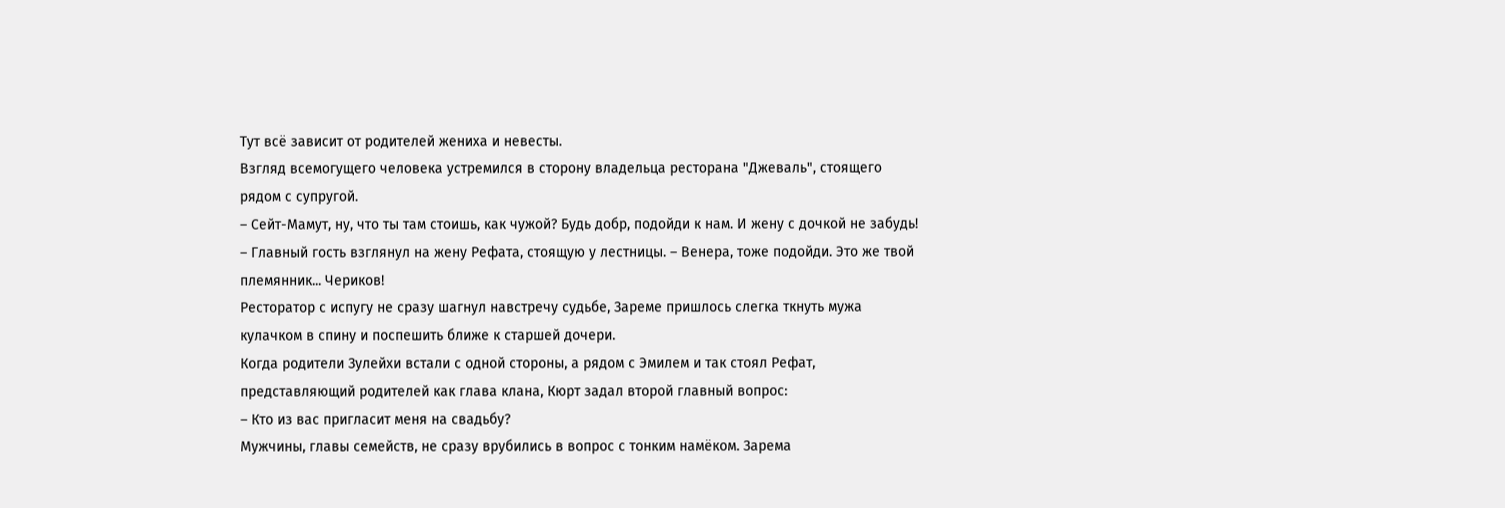Тут всё зависит от родителей жениха и невесты.
Взгляд всемогущего человека устремился в сторону владельца ресторана "Джеваль", стоящего рядом с супругой.
– Сейт-Мамут, ну, что ты там стоишь, как чужой? Будь добр, подойди к нам. И жену с дочкой не забудь! – Главный гость взглянул на жену Рефата, стоящую у лестницы. – Венера, тоже подойди. Это же твой племянник... Чериков!
Ресторатор с испугу не сразу шагнул навстречу судьбе, Зареме пришлось слегка ткнуть мужа кулачком в спину и поспешить ближе к старшей дочери.
Когда родители Зулейхи встали с одной стороны, а рядом с Эмилем и так стоял Рефат, представляющий родителей как глава клана, Кюрт задал второй главный вопрос:
– Кто из вас пригласит меня на свадьбу?
Мужчины, главы семейств, не сразу врубились в вопрос с тонким намёком. Зарема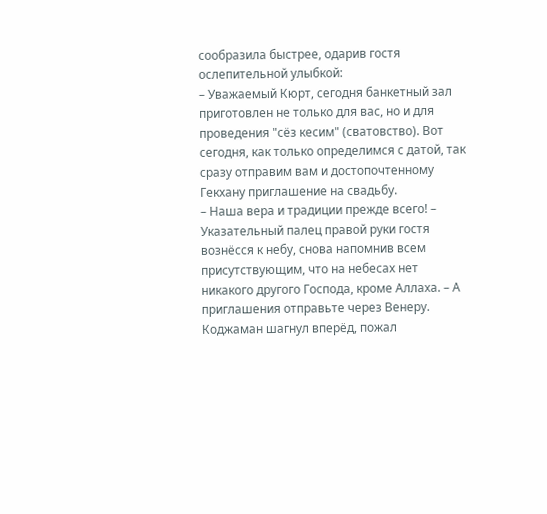сообразила быстрее, одарив гостя ослепительной улыбкой:
– Уважаемый Кюрт, сегодня банкетный зал приготовлен не только для вас, но и для проведения "сёз кесим" (сватовство). Вот сегодня, как только определимся с датой, так сразу отправим вам и достопочтенному Гекхану приглашение на свадьбу.
– Наша вера и традиции прежде всего! – Указательный палец правой руки гостя вознёсся к небу, снова напомнив всем присутствующим, что на небесах нет никакого другого Господа, кроме Аллаха. – А приглашения отправьте через Венеру.
Коджаман шагнул вперёд, пожал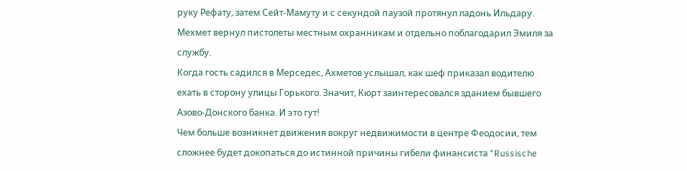руку Рефату, затем Сейт-Мамуту и с секундой паузой протянул ладонь Ильдару. Мехмет вернул пистолеты местным охранникам и отдельно поблагодарил Эмиля за службу.
Когда гость садился в Мерседес, Ахметов услышал, как шеф приказал водителю ехать в сторону улицы Горького. Значит, Кюрт заинтересовался зданием бывшего Азово-Донского банка. И это гут!
Чем больше возникнет движения вокруг недвижимости в центре Феодосии, тем сложнее будет докопаться до истинной причины гибели финансиста "Russische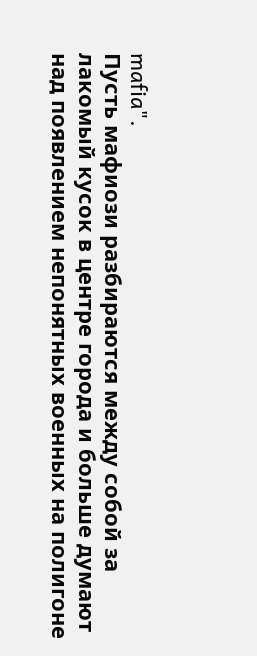mafia".
Пусть мафиози разбираются между собой за лакомый кусок в центре города и больше думают над появлением непонятных военных на полигоне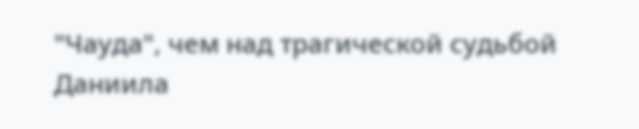"Чауда", чем над трагической судьбой Даниила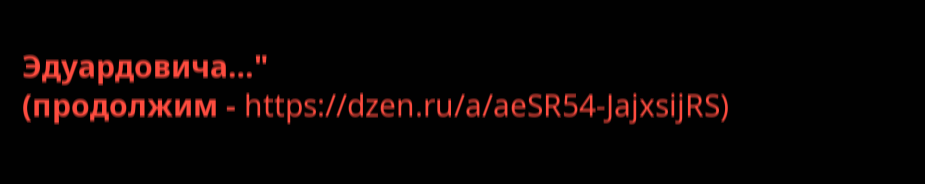Эдуардовича…"
(продолжим - https://dzen.ru/a/aeSR54-JajxsijRS)